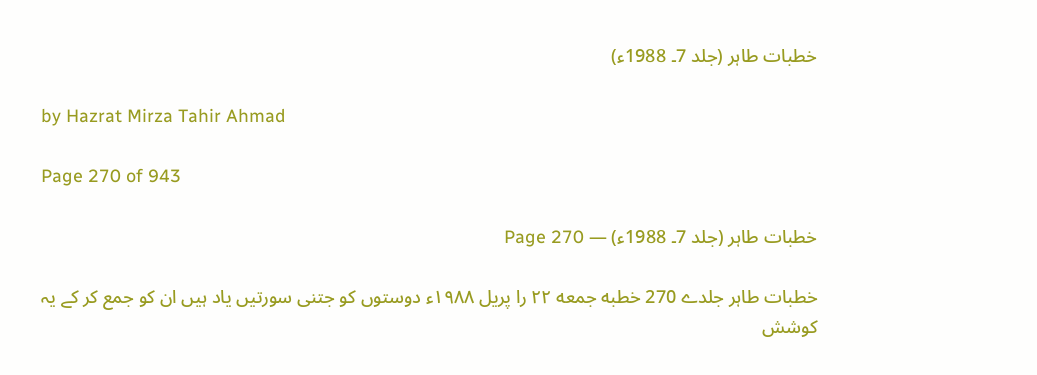خطبات طاہر (جلد 7۔ 1988ء)

by Hazrat Mirza Tahir Ahmad

Page 270 of 943

خطبات طاہر (جلد 7۔ 1988ء) — Page 270

خطبات طاہر جلدے 270 خطبه جمعه ۲۲ را پریل ۱۹۸۸ء دوستوں کو جتنی سورتیں یاد ہیں ان کو جمع کر کے یہ کوشش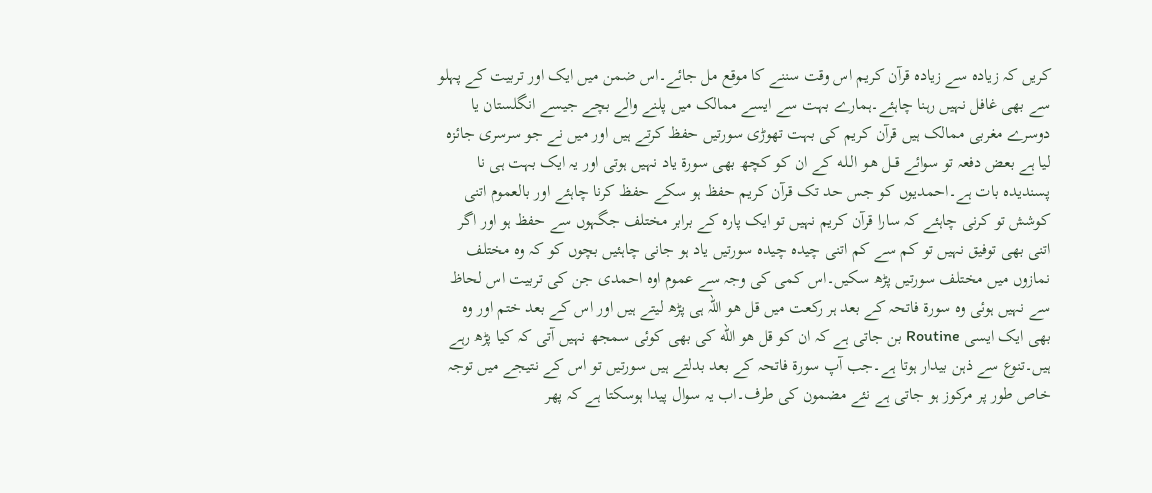کریں کہ زیادہ سے زیادہ قرآن کریم اس وقت سننے کا موقع مل جائے۔اس ضمن میں ایک اور تربیت کے پہلو سے بھی غافل نہیں رہنا چاہئے۔ہمارے بہت سے ایسے ممالک میں پلنے والے بچے جیسے انگلستان یا دوسرے مغربی ممالک ہیں قرآن کریم کی بہت تھوڑی سورتیں حفظ کرتے ہیں اور میں نے جو سرسری جائزہ لیا ہے بعض دفعہ تو سوائے قــل هـو الـلـه کے ان کو کچھ بھی سورۃ یاد نہیں ہوتی اور یہ ایک بہت ہی نا پسندیدہ بات ہے۔احمدیوں کو جس حد تک قرآن کریم حفظ ہو سکے حفظ کرنا چاہئے اور بالعموم اتنی کوشش تو کرنی چاہئے کہ سارا قرآن کریم نہیں تو ایک پارہ کے برابر مختلف جگہوں سے حفظ ہو اور اگر اتنی بھی توفیق نہیں تو کم سے کم اتنی چیدہ چیدہ سورتیں یاد ہو جانی چاہئیں بچوں کو کہ وہ مختلف نمازوں میں مختلف سورتیں پڑھ سکیں۔اس کمی کی وجہ سے عموم اوہ احمدی جن کی تربیت اس لحاظ سے نہیں ہوئی وہ سورۃ فاتحہ کے بعد ہر رکعت میں قل ھو اللہ ہی پڑھ لیتے ہیں اور اس کے بعد ختم اور وہ بھی ایک ایسی Routine بن جاتی ہے کہ ان کو قل هو الله کی بھی کوئی سمجھ نہیں آتی کہ کیا پڑھ رہے ہیں۔تنوع سے ذہن بیدار ہوتا ہے۔جب آپ سورۃ فاتحہ کے بعد بدلتے ہیں سورتیں تو اس کے نتیجے میں توجہ خاص طور پر مرکوز ہو جاتی ہے نئے مضمون کی طرف۔اب یہ سوال پیدا ہوسکتا ہے کہ پھر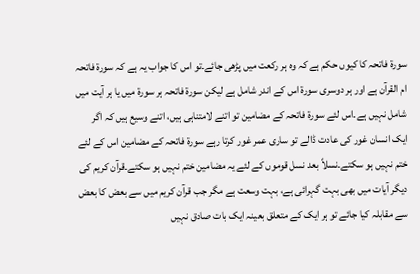سورۃ فاتحہ کا کیوں حکم ہے کہ وہ ہر رکعت میں پڑھی جائے۔تو اس کا جواب یہ ہے کہ سورۃ فاتحہ ام القرآن ہے اور ہر دوسری سورۃ اس کے اندر شامل ہے لیکن سورۃ فاتحہ ہر سورۃ میں یا ہر آیت میں شامل نہیں ہے۔اس لئے سورۃ فاتحہ کے مضامین تو اتنے لامتناہی ہیں، اتنے وسیع ہیں کہ اگر ایک انسان غور کی عادت ڈالے تو ساری عمر غور کرتا رہے سورۃ فاتحہ کے مضامین اس کے لئے ختم نہیں ہو سکتے۔نسلاً بعد نسل قوموں کے لئے یہ مضامین ختم نہیں ہو سکتے۔قرآن کریم کی دیگر آیات میں بھی بہت گہرائی ہے، بہت وسعت ہے مگر جب قرآن کریم میں سے بعض کا بعض سے مقابلہ کیا جائے تو ہر ایک کے متعلق بعینہ ایک بات صادق نہیں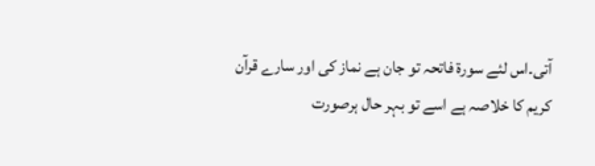آتی۔اس لئے سورۃ فاتحہ تو جان ہے نماز کی اور سارے قرآن کریم کا خلاصہ ہے اسے تو بہر حال ہرصورت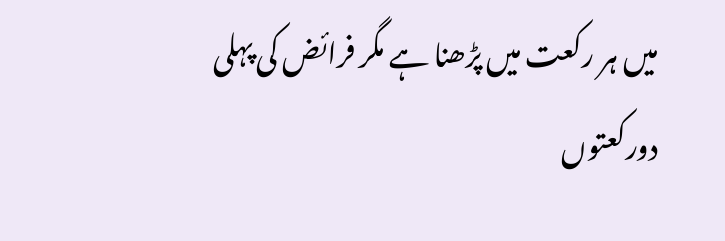میں ہر رکعت میں پڑھنا ہے مگر فرائض کی پہلی دورکعتوں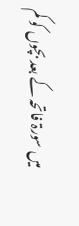میں سورۃ فاتحہ کے بعد بچوں کو کم